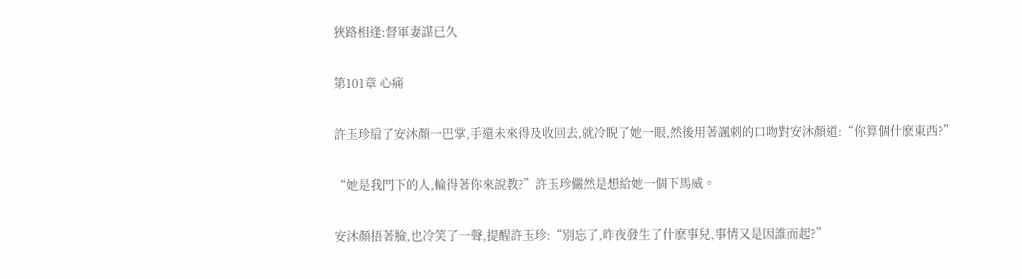狹路相逢:督軍妻謀已久

第101章 心痛

許玉珍扇了安沐顏一巴掌,手還未來得及收回去,就冷睨了她一眼,然後用著諷刺的口吻對安沐顏道:“你算個什麽東西?”

“她是我門下的人,輪得著你來說教?”許玉珍儼然是想給她一個下馬威。

安沐顏捂著臉,也冷笑了一聲,提醒許玉珍:“別忘了,昨夜發生了什麽事兒,事情又是因誰而起?”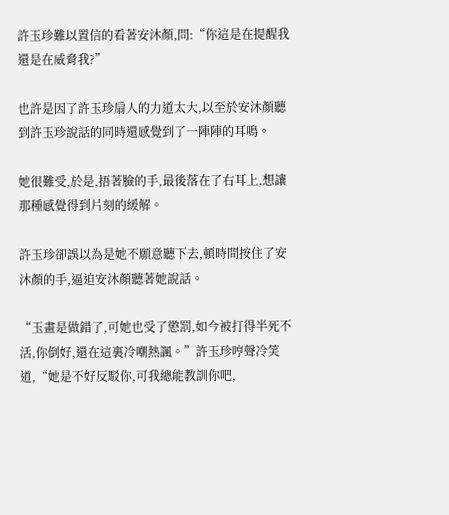許玉珍難以置信的看著安沐顏,問:“你這是在提醒我還是在威脅我?”

也許是因了許玉珍扇人的力道太大,以至於安沐顏聽到許玉珍說話的同時還感覺到了一陣陣的耳鳴。

她很難受,於是,捂著臉的手,最後落在了右耳上,想讓那種感覺得到片刻的緩解。

許玉珍卻誤以為是她不願意聽下去,頓時間按住了安沐顏的手,逼迫安沐顏聽著她說話。

“玉畫是做錯了,可她也受了懲罰,如今被打得半死不活,你倒好,還在這裏冷嘲熱諷。”許玉珍哼聲冷笑道,“她是不好反駁你,可我總能教訓你吧,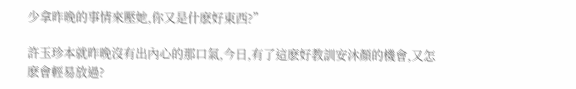少拿昨晚的事情來壓她,你又是什麽好東西?”

許玉珍本就昨晚沒有出內心的那口氣,今日,有了這麽好教訓安沐顏的機會,又怎麽會輕易放過?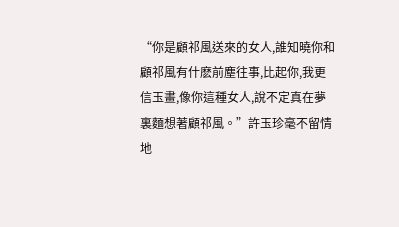“你是顧祁風送來的女人,誰知曉你和顧祁風有什麽前塵往事,比起你,我更信玉畫,像你這種女人,說不定真在夢裏麵想著顧祁風。”許玉珍毫不留情地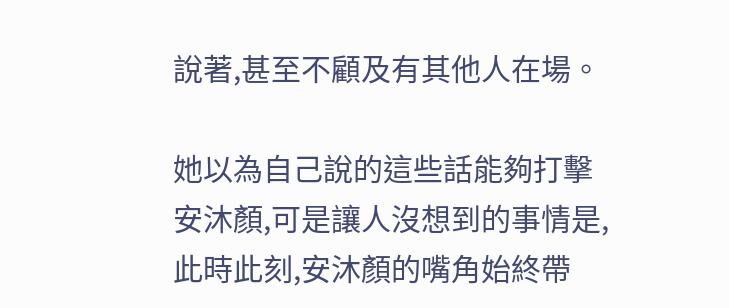說著,甚至不顧及有其他人在場。

她以為自己說的這些話能夠打擊安沐顏,可是讓人沒想到的事情是,此時此刻,安沐顏的嘴角始終帶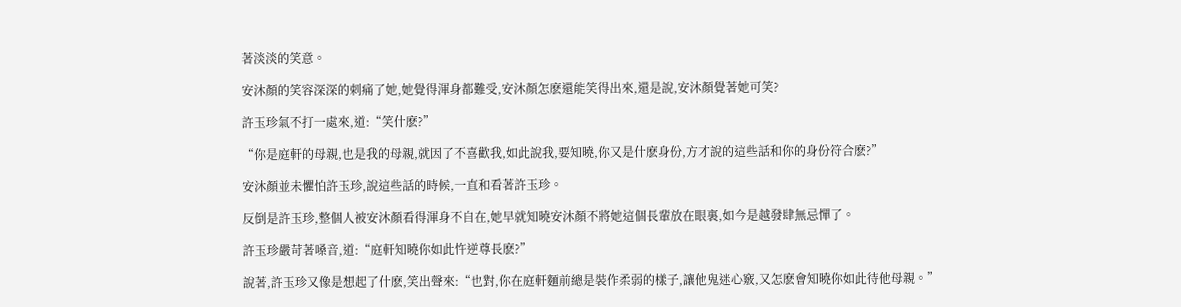著淡淡的笑意。

安沐顏的笑容深深的刺痛了她,她覺得渾身都難受,安沐顏怎麽還能笑得出來,還是說,安沐顏覺著她可笑?

許玉珍氣不打一處來,道:“笑什麽?”

“你是庭軒的母親,也是我的母親,就因了不喜歡我,如此說我,要知曉,你又是什麽身份,方才說的這些話和你的身份符合麽?”

安沐顏並未懼怕許玉珍,說這些話的時候,一直和看著許玉珍。

反倒是許玉珍,整個人被安沐顏看得渾身不自在,她早就知曉安沐顏不將她這個長輩放在眼裏,如今是越發肆無忌憚了。

許玉珍嚴苛著嗓音,道:“庭軒知曉你如此忤逆尊長麽?”

說著,許玉珍又像是想起了什麽,笑出聲來:“也對,你在庭軒麵前總是裝作柔弱的樣子,讓他鬼迷心竅,又怎麽會知曉你如此待他母親。”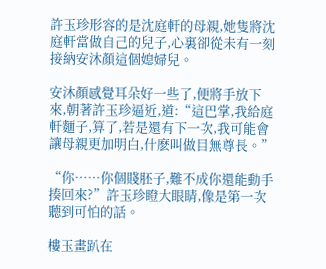許玉珍形容的是沈庭軒的母親,她隻將沈庭軒當做自己的兒子,心裏卻從未有一刻接納安沐顏這個媳婦兒。

安沐顏感覺耳朵好一些了,便將手放下來,朝著許玉珍逼近,道:“這巴掌,我給庭軒麵子,算了,若是還有下一次,我可能會讓母親更加明白,什麽叫做目無尊長。”

“你……你個賤胚子,難不成你還能動手揍回來?”許玉珍瞪大眼睛,像是第一次聽到可怕的話。

樓玉畫趴在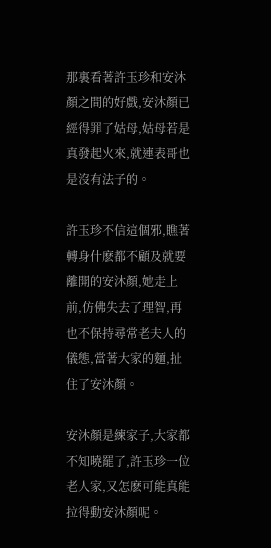那裏看著許玉珍和安沐顏之間的好戲,安沐顏已經得罪了姑母,姑母若是真發起火來,就連表哥也是沒有法子的。

許玉珍不信這個邪,瞧著轉身什麽都不顧及就要離開的安沐顏,她走上前,仿佛失去了理智,再也不保持尋常老夫人的儀態,當著大家的麵,扯住了安沐顏。

安沐顏是練家子,大家都不知曉罷了,許玉珍一位老人家,又怎麽可能真能拉得動安沐顏呢。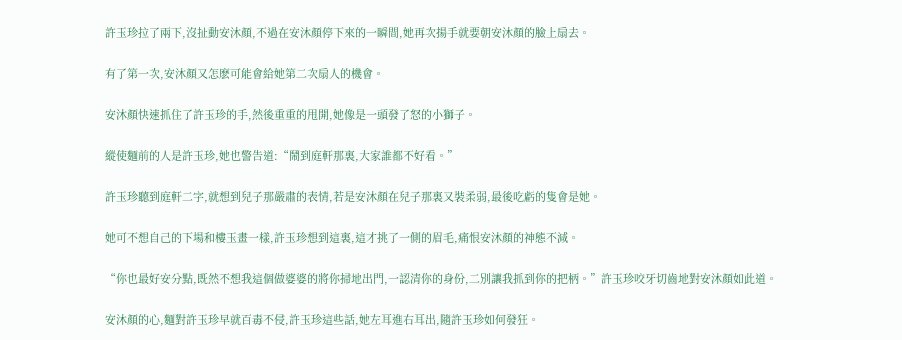許玉珍拉了兩下,沒扯動安沐顏,不過在安沐顏停下來的一瞬間,她再次揚手就要朝安沐顏的臉上扇去。

有了第一次,安沐顏又怎麽可能會給她第二次扇人的機會。

安沐顏快速抓住了許玉珍的手,然後重重的甩開,她像是一頭發了怒的小獅子。

縱使麵前的人是許玉珍,她也警告道:“鬧到庭軒那裏,大家誰都不好看。”

許玉珍聽到庭軒二字,就想到兒子那嚴肅的表情,若是安沐顏在兒子那裏又裝柔弱,最後吃虧的隻會是她。

她可不想自己的下場和樓玉畫一樣,許玉珍想到這裏,這才挑了一側的眉毛,痛恨安沐顏的神態不減。

“你也最好安分點,既然不想我這個做婆婆的將你掃地出門,一認清你的身份,二別讓我抓到你的把柄。”許玉珍咬牙切齒地對安沐顏如此道。

安沐顏的心,麵對許玉珍早就百毒不侵,許玉珍這些話,她左耳進右耳出,隨許玉珍如何發狂。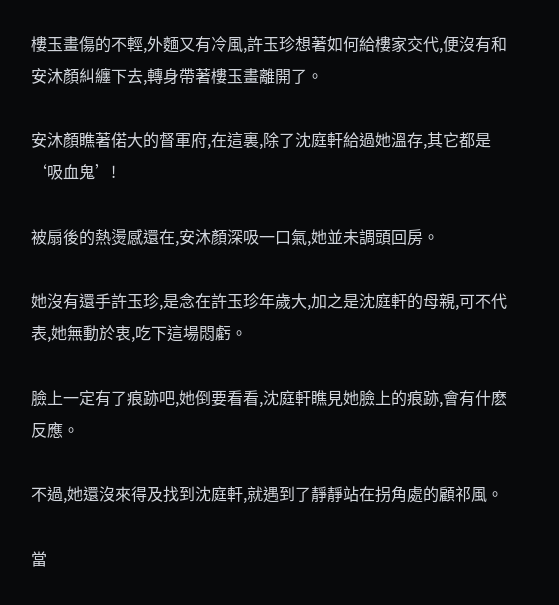樓玉畫傷的不輕,外麵又有冷風,許玉珍想著如何給樓家交代,便沒有和安沐顏糾纏下去,轉身帶著樓玉畫離開了。

安沐顏瞧著偌大的督軍府,在這裏,除了沈庭軒給過她溫存,其它都是‘吸血鬼’!

被扇後的熱燙感還在,安沐顏深吸一口氣,她並未調頭回房。

她沒有還手許玉珍,是念在許玉珍年歲大,加之是沈庭軒的母親,可不代表,她無動於衷,吃下這場悶虧。

臉上一定有了痕跡吧,她倒要看看,沈庭軒瞧見她臉上的痕跡,會有什麽反應。

不過,她還沒來得及找到沈庭軒,就遇到了靜靜站在拐角處的顧祁風。

當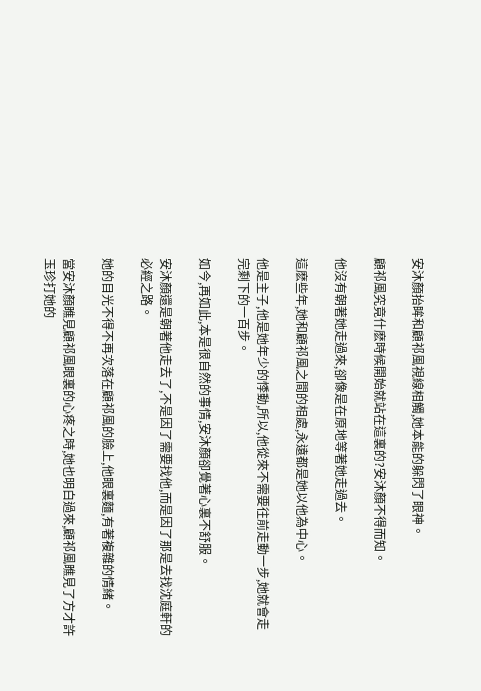安沐顏抬眸和顧祁風視線相觸,她本能的躲閃了眼神。

顧祁風究竟什麽時候開始就站在這裏的?安沐顏不得而知。

他沒有朝著她走過來,卻像是在原地等著她走過去。

這麽些年,她和顧祁風之間的相處,永遠都是她以他為中心。

他是主子,他是她年少的悸動,所以,他從來不需要往前走動一步,她就會走完剩下的一百步。

如今,再如此,本是很自然的事情,安沐顏卻覺著心裏不舒服。

安沐顏還是朝著他走去了,不是因了需要找他,而是因了那是去找沈庭軒的必經之路。

她的目光不得不再次落在顧祁風的臉上,他眼裏麵,有著複雜的情緒。

當安沐顏瞧見顧祁風眼裏的心疼之時,她也明白過來,顧祁風瞧見了方才許玉珍打她的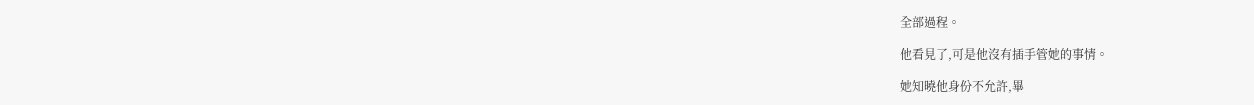全部過程。

他看見了,可是他沒有插手管她的事情。

她知曉他身份不允許,畢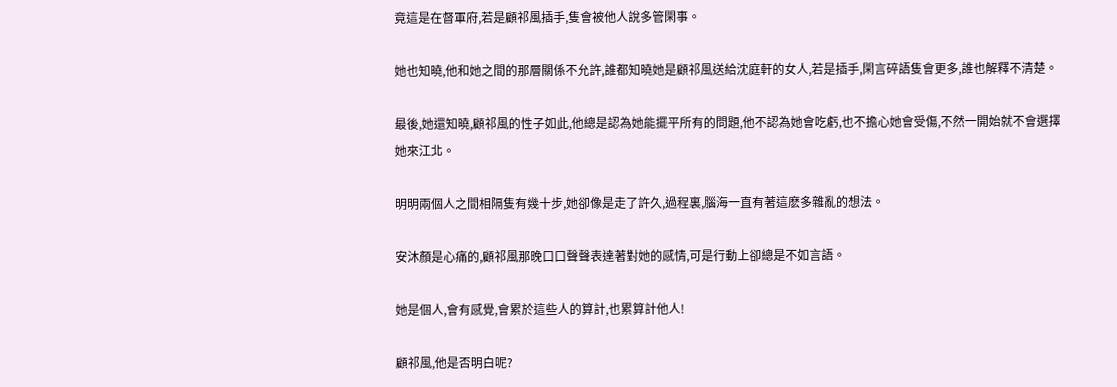竟這是在督軍府,若是顧祁風插手,隻會被他人說多管閑事。

她也知曉,他和她之間的那層關係不允許,誰都知曉她是顧祁風送給沈庭軒的女人,若是插手,閑言碎語隻會更多,誰也解釋不清楚。

最後,她還知曉,顧祁風的性子如此,他總是認為她能擺平所有的問題,他不認為她會吃虧,也不擔心她會受傷,不然一開始就不會選擇她來江北。

明明兩個人之間相隔隻有幾十步,她卻像是走了許久,過程裏,腦海一直有著這麽多雜亂的想法。

安沐顏是心痛的,顧祁風那晚口口聲聲表達著對她的感情,可是行動上卻總是不如言語。

她是個人,會有感覺,會累於這些人的算計,也累算計他人!

顧祁風,他是否明白呢?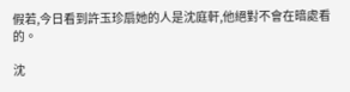假若,今日看到許玉珍扇她的人是沈庭軒,他絕對不會在暗處看的。

沈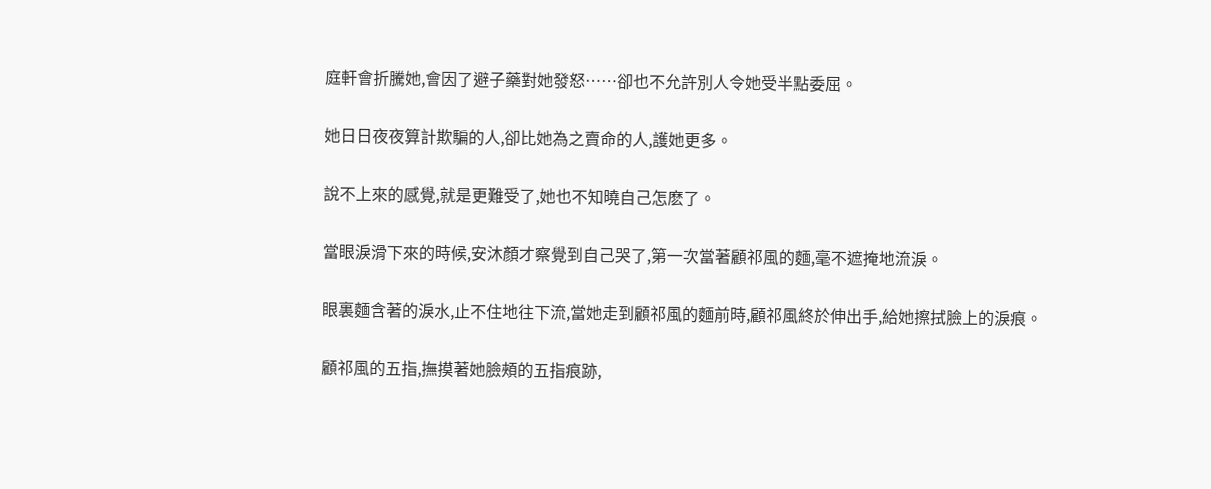庭軒會折騰她,會因了避子藥對她發怒……卻也不允許別人令她受半點委屈。

她日日夜夜算計欺騙的人,卻比她為之賣命的人,護她更多。

說不上來的感覺,就是更難受了,她也不知曉自己怎麽了。

當眼淚滑下來的時候,安沐顏才察覺到自己哭了,第一次當著顧祁風的麵,毫不遮掩地流淚。

眼裏麵含著的淚水,止不住地往下流,當她走到顧祁風的麵前時,顧祁風終於伸出手,給她擦拭臉上的淚痕。

顧祁風的五指,撫摸著她臉頰的五指痕跡,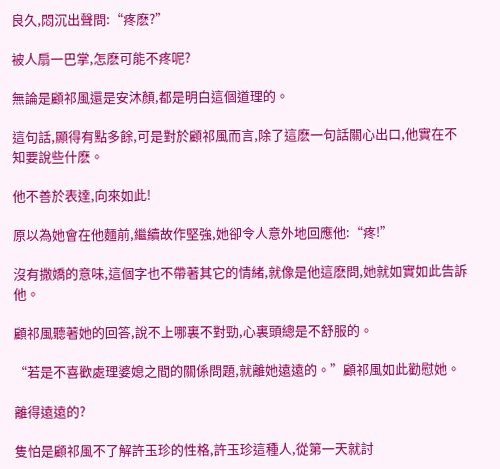良久,悶沉出聲問:“疼麽?”

被人扇一巴掌,怎麽可能不疼呢?

無論是顧祁風還是安沐顏,都是明白這個道理的。

這句話,顯得有點多餘,可是對於顧祁風而言,除了這麽一句話關心出口,他實在不知要說些什麽。

他不善於表達,向來如此!

原以為她會在他麵前,繼續故作堅強,她卻令人意外地回應他:“疼!”

沒有撒嬌的意味,這個字也不帶著其它的情緒,就像是他這麽問,她就如實如此告訴他。

顧祁風聽著她的回答,說不上哪裏不對勁,心裏頭總是不舒服的。

“若是不喜歡處理婆媳之間的關係問題,就離她遠遠的。”顧祁風如此勸慰她。

離得遠遠的?

隻怕是顧祁風不了解許玉珍的性格,許玉珍這種人,從第一天就討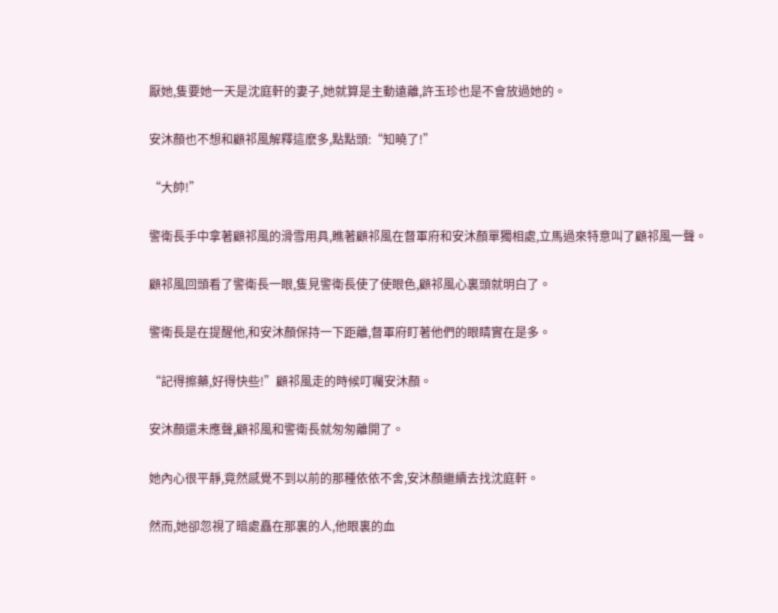厭她,隻要她一天是沈庭軒的妻子,她就算是主動遠離,許玉珍也是不會放過她的。

安沐顏也不想和顧祁風解釋這麽多,點點頭:“知曉了!”

“大帥!”

警衛長手中拿著顧祁風的滑雪用具,瞧著顧祁風在督軍府和安沐顏單獨相處,立馬過來特意叫了顧祁風一聲。

顧祁風回頭看了警衛長一眼,隻見警衛長使了使眼色,顧祁風心裏頭就明白了。

警衛長是在提醒他,和安沐顏保持一下距離,督軍府盯著他們的眼睛實在是多。

“記得擦藥,好得快些!”顧祁風走的時候叮囑安沐顏。

安沐顏還未應聲,顧祁風和警衛長就匆匆離開了。

她內心很平靜,竟然感覺不到以前的那種依依不舍,安沐顏繼續去找沈庭軒。

然而,她卻忽視了暗處矗在那裏的人,他眼裏的血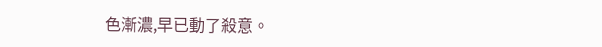色漸濃,早已動了殺意。